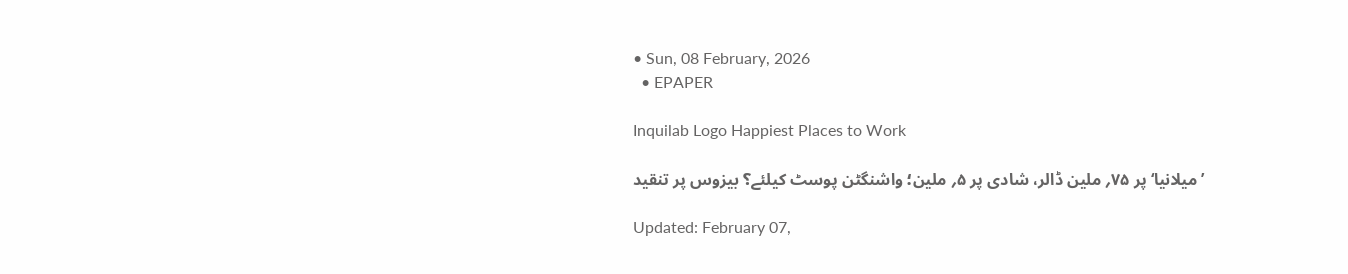• Sun, 08 February, 2026
  • EPAPER

Inquilab Logo Happiest Places to Work

’میلانیا‘ پر ۷۵؍ ملین ڈالر، شادی پر ۵؍ ملین؛ واشنگٹن پوسٹ کیلئے؟ بیزوس پر تنقید

Updated: February 07,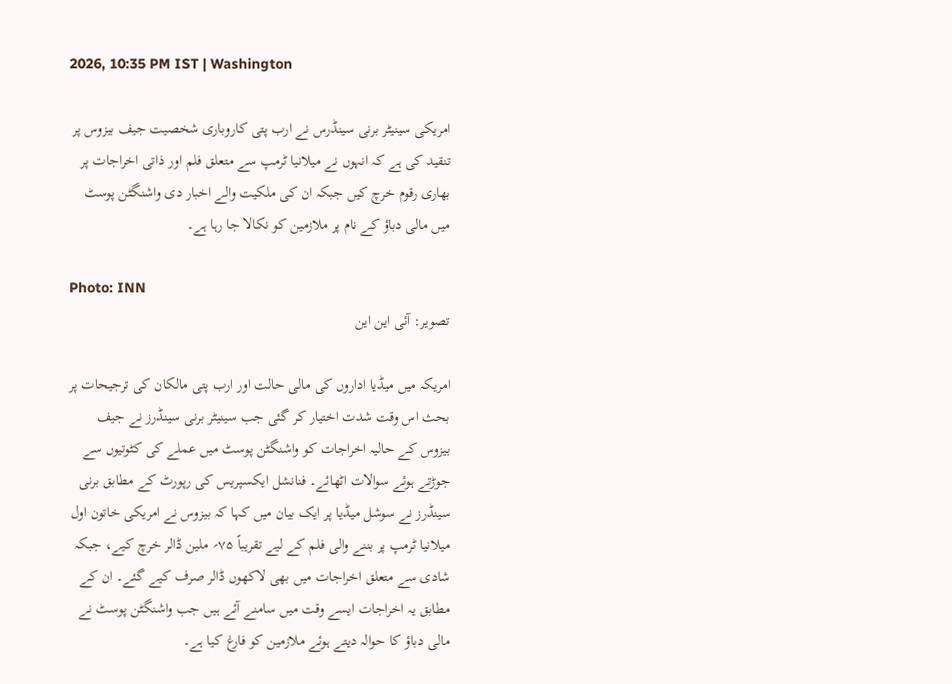2026, 10:35 PM IST | Washington

امریکی سینیٹر برنی سینڈرس نے ارب پتی کاروباری شخصیت جیف بیزوس پر تنقید کی ہے کہ انہوں نے میلانیا ٹرمپ سے متعلق فلم اور ذاتی اخراجات پر بھاری رقوم خرچ کیں جبکہ ان کی ملکیت والے اخبار دی واشنگٹن پوسٹ میں مالی دباؤ کے نام پر ملازمین کو نکالا جا رہا ہے۔

Photo: INN
تصویر: آئی این این

امریکہ میں میڈیا اداروں کی مالی حالت اور ارب پتی مالکان کی ترجیحات پر بحث اس وقت شدت اختیار کر گئی جب سینیٹر برنی سینڈرز نے جیف بیزوس کے حالیہ اخراجات کو واشنگٹن پوسٹ میں عملے کی کٹوتیوں سے جوڑتے ہوئے سوالات اٹھائے۔ فنانشل ایکسپریس کی رپورٹ کے مطابق برنی سینڈرز نے سوشل میڈیا پر ایک بیان میں کہا کہ بیزوس نے امریکی خاتون اول میلانیا ٹرمپ پر بننے والی فلم کے لیے تقریباً ۷۵؍ ملین ڈالر خرچ کیے، جبکہ شادی سے متعلق اخراجات میں بھی لاکھوں ڈالر صرف کیے گئے۔ ان کے مطابق یہ اخراجات ایسے وقت میں سامنے آئے ہیں جب واشنگٹن پوسٹ نے مالی دباؤ کا حوالہ دیتے ہوئے ملازمین کو فارغ کیا ہے۔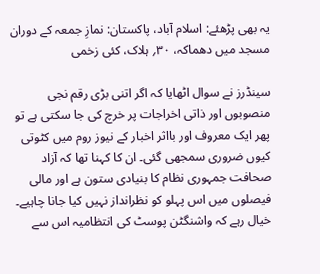یہ بھی پڑھئے: اسلام آباد، پاکستان: نمازِ جمعہ کے دوران مسجد میں دھماکہ، ۳۰؍ ہلاک، کئی زخمی

سینڈرز نے سوال اٹھایا کہ اگر اتنی بڑی رقم نجی منصوبوں اور ذاتی اخراجات پر خرچ کی جا سکتی ہے تو پھر ایک معروف اور بااثر اخبار کے نیوز روم میں کٹوتی کیوں ضروری سمجھی گئی۔ ان کا کہنا تھا کہ آزاد صحافت جمہوری نظام کا بنیادی ستون ہے اور مالی فیصلوں میں اس پہلو کو نظرانداز نہیں کیا جانا چاہیے۔ خیال رہے کہ واشنگٹن پوسٹ کی انتظامیہ اس سے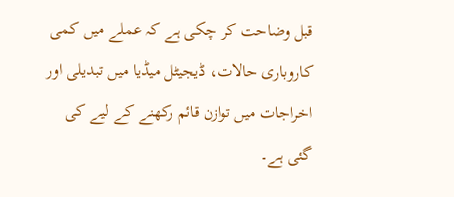قبل وضاحت کر چکی ہے کہ عملے میں کمی کاروباری حالات، ڈیجیٹل میڈیا میں تبدیلی اور اخراجات میں توازن قائم رکھنے کے لیے کی گئی ہے۔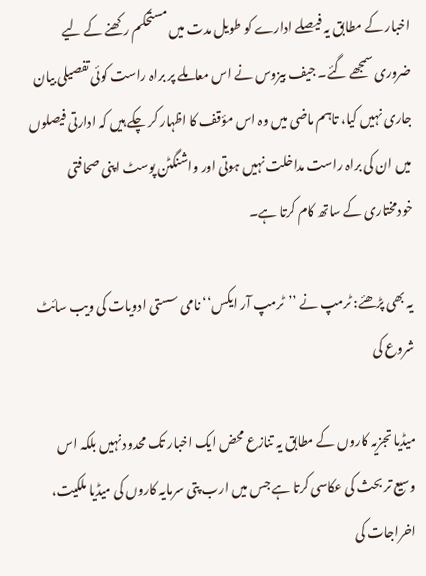اخبار کے مطابق یہ فیصلے ادارے کو طویل مدت میں مستحکم رکھنے کے لیے ضروری سمجھے گئے۔ جیف بیزوس نے اس معاملے پر براہ راست کوئی تفصیلی بیان جاری نہیں کیا، تاہم ماضی میں وہ اس مؤقف کا اظہار کر چکے ہیں کہ ادارتی فیصلوں میں ان کی براہ راست مداخلت نہیں ہوتی اور واشنگٹن پوسٹ اپنی صحافتی خودمختاری کے ساتھ کام کرتا ہے۔

یہ بھی پڑھئے: ٹرمپ نے ’’ٹرمپ آر ایکس‘‘ نامی سستی ادویات کی ویب سائٹ شروع کی

میڈیا تجزیہ کاروں کے مطابق یہ تنازع محض ایک اخبار تک محدود نہیں بلکہ اس وسیع تر بحث کی عکاسی کرتا ہے جس میں ارب پتی سرمایہ کاروں کی میڈیا ملکیت، اخراجات کی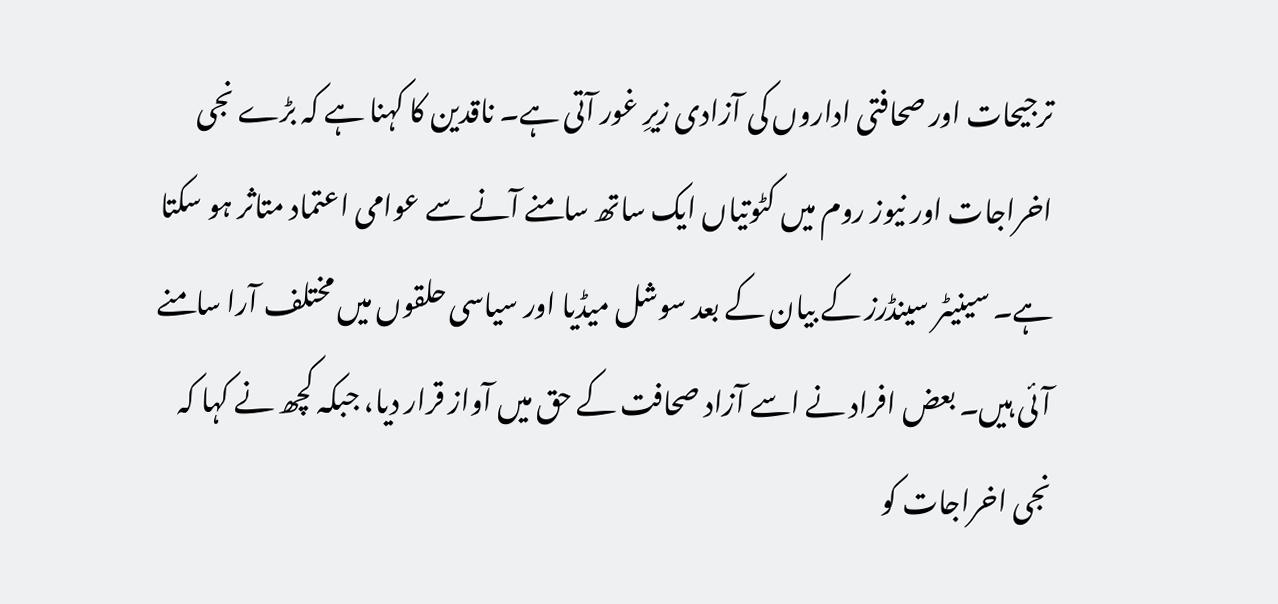ترجیحات اور صحافتی اداروں کی آزادی زیرِ غور آتی ہے۔ ناقدین کا کہنا ہے کہ بڑے نجی اخراجات اور نیوز روم میں کٹوتیاں ایک ساتھ سامنے آنے سے عوامی اعتماد متاثر ہو سکتا ہے۔ سینیٹر سینڈرز کے بیان کے بعد سوشل میڈیا اور سیاسی حلقوں میں مختلف آرا سامنے آئی ہیں۔ بعض افراد نے اسے آزاد صحافت کے حق میں آواز قرار دیا، جبکہ کچھ نے کہا کہ نجی اخراجات کو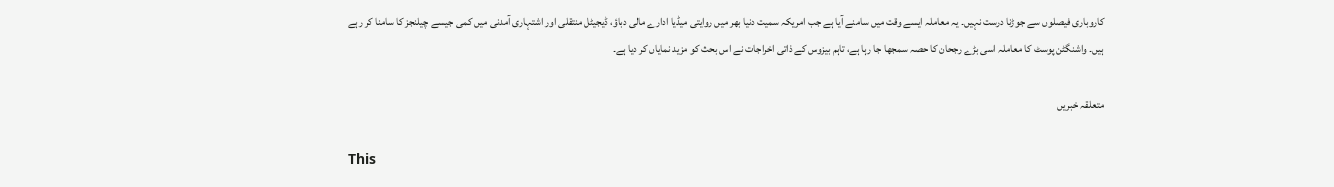کاروباری فیصلوں سے جوڑنا درست نہیں۔ یہ معاملہ ایسے وقت میں سامنے آیا ہے جب امریکہ سمیت دنیا بھر میں روایتی میڈیا ادارے مالی دباؤ، ڈیجیٹل منتقلی اور اشتہاری آمدنی میں کمی جیسے چیلنجز کا سامنا کر رہے ہیں۔ واشنگٹن پوسٹ کا معاملہ اسی بڑے رجحان کا حصہ سمجھا جا رہا ہے، تاہم بیزوس کے ذاتی اخراجات نے اس بحث کو مزید نمایاں کر دیا ہے۔

متعلقہ خبریں

This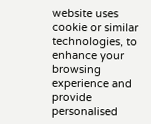website uses cookie or similar technologies, to enhance your browsing experience and provide personalised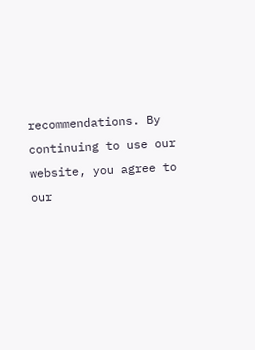recommendations. By continuing to use our website, you agree to our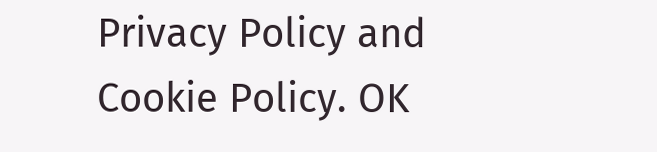Privacy Policy and Cookie Policy. OK